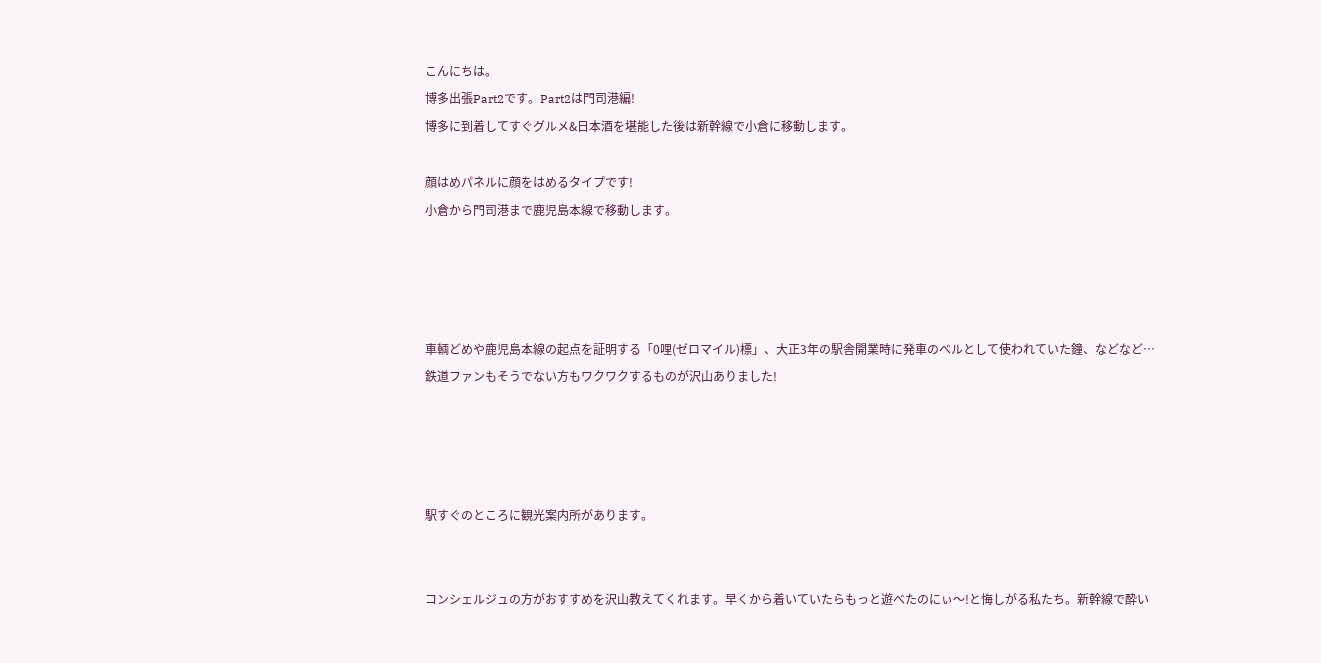こんにちは。
博多出張Part2です。Part2は門司港編!
博多に到着してすぐグルメ&日本酒を堪能した後は新幹線で小倉に移動します。

顔はめパネルに顔をはめるタイプです!
小倉から門司港まで鹿児島本線で移動します。




車輌どめや鹿児島本線の起点を証明する「0哩(ゼロマイル)標」、大正3年の駅舎開業時に発車のベルとして使われていた鐘、などなど…鉄道ファンもそうでない方もワクワクするものが沢山ありました!




駅すぐのところに観光案内所があります。


コンシェルジュの方がおすすめを沢山教えてくれます。早くから着いていたらもっと遊べたのにぃ〜!と悔しがる私たち。新幹線で酔い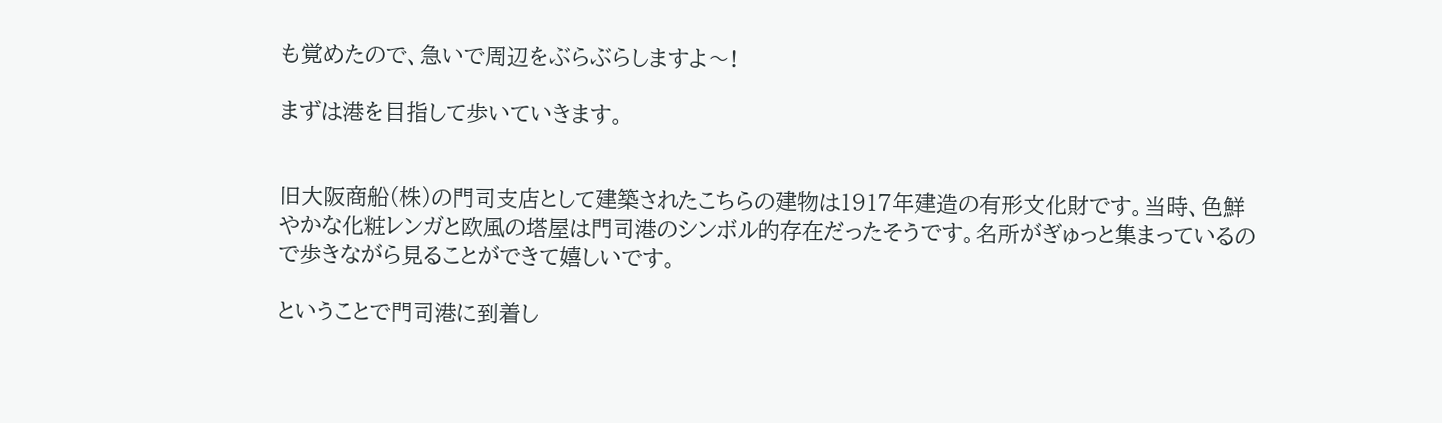も覚めたので、急いで周辺をぶらぶらしますよ〜!

まずは港を目指して歩いていきます。


旧大阪商船(株)の門司支店として建築されたこちらの建物は1917年建造の有形文化財です。当時、色鮮やかな化粧レンガと欧風の塔屋は門司港のシンボル的存在だったそうです。名所がぎゅっと集まっているので歩きながら見ることができて嬉しいです。

ということで門司港に到着し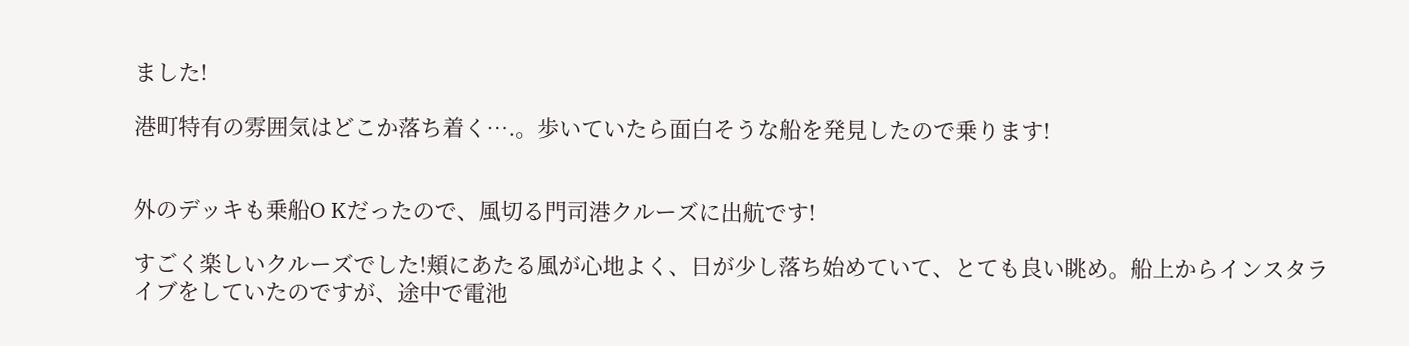ました!

港町特有の雰囲気はどこか落ち着く….。歩いていたら面白そうな船を発見したので乗ります!


外のデッキも乗船O Kだったので、風切る門司港クルーズに出航です!

すごく楽しいクルーズでした!頬にあたる風が心地よく、日が少し落ち始めていて、とても良い眺め。船上からインスタライブをしていたのですが、途中で電池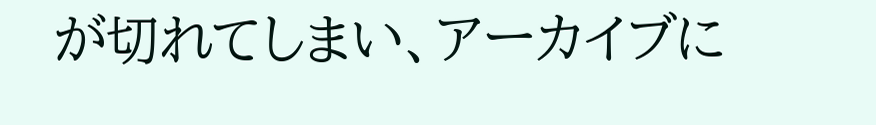が切れてしまい、アーカイブに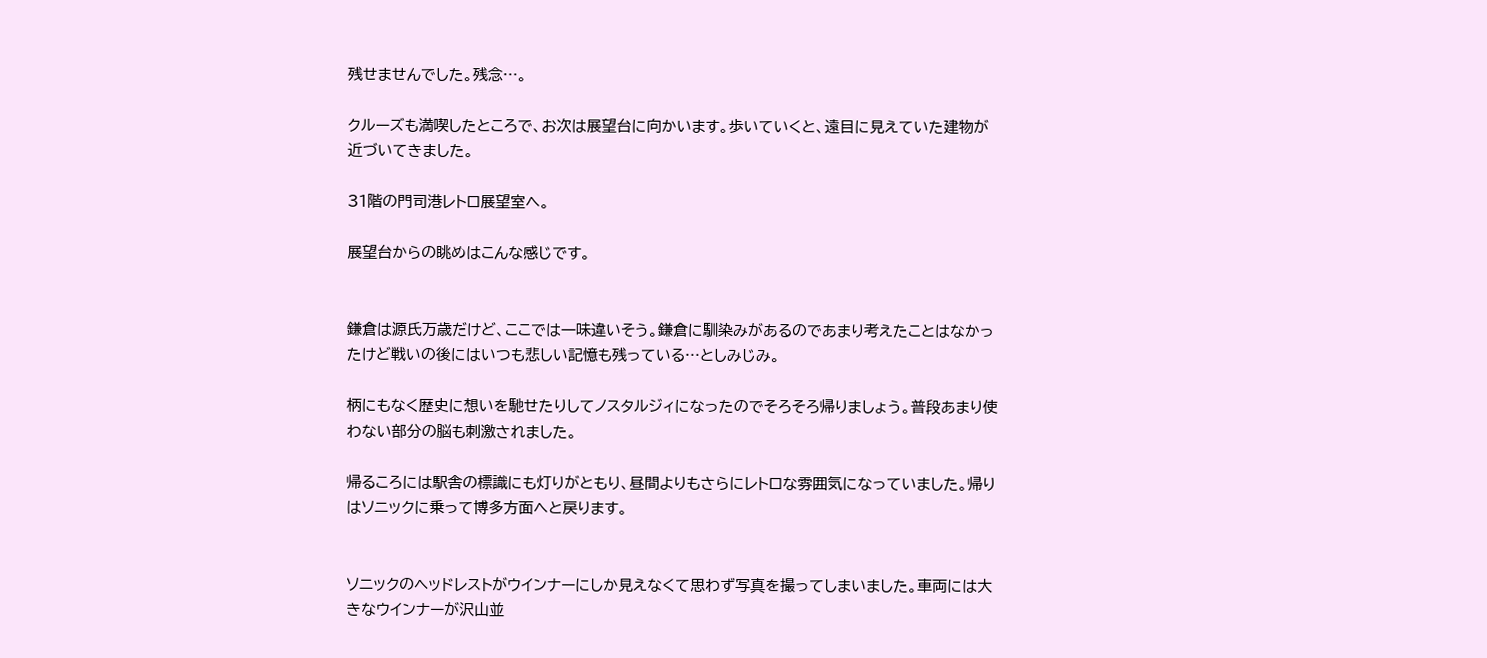残せませんでした。残念…。

クルーズも満喫したところで、お次は展望台に向かいます。歩いていくと、遠目に見えていた建物が近づいてきました。

31階の門司港レトロ展望室へ。

展望台からの眺めはこんな感じです。


鎌倉は源氏万歳だけど、ここでは一味違いそう。鎌倉に馴染みがあるのであまり考えたことはなかったけど戦いの後にはいつも悲しい記憶も残っている…としみじみ。

柄にもなく歴史に想いを馳せたりしてノスタルジィになったのでそろそろ帰りましょう。普段あまり使わない部分の脳も刺激されました。

帰るころには駅舎の標識にも灯りがともり、昼間よりもさらにレトロな雰囲気になっていました。帰りはソニックに乗って博多方面へと戻ります。


ソニックのヘッドレストがウインナーにしか見えなくて思わず写真を撮ってしまいました。車両には大きなウインナーが沢山並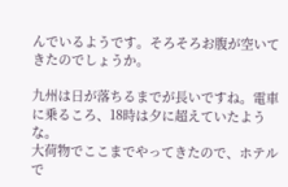んでいるようです。そろそろお腹が空いてきたのでしょうか。

九州は日が落ちるまでが長いですね。電車に乗るころ、18時は夕に超えていたような。
大荷物でここまでやってきたので、ホテルで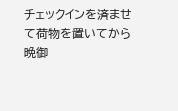チェックインを済ませて荷物を置いてから晩御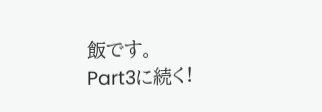飯です。
Part3に続く!